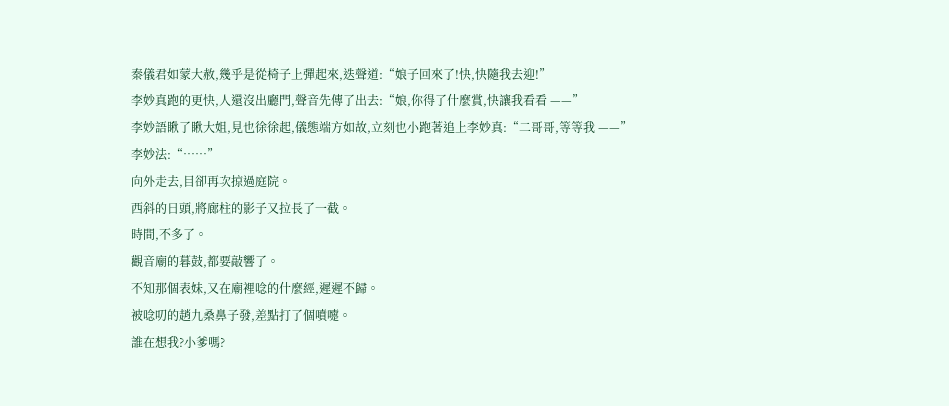秦儀君如蒙大赦,幾乎是從椅子上彈起來,迭聲道:“娘子回來了!快,快隨我去迎!”
李妙真跑的更快,人還沒出廳門,聲音先傳了出去:“娘,你得了什麼賞,快讓我看看 ——”
李妙語瞅了瞅大姐,見也徐徐起,儀態端方如故,立刻也小跑著追上李妙真:“二哥哥,等等我 ——”
李妙法:“……”
向外走去,目卻再次掠過庭院。
西斜的日頭,將廊柱的影子又拉長了一截。
時間,不多了。
觀音廟的暮鼓,都要敲響了。
不知那個表妹,又在廟裡唸的什麼經,遲遲不歸。
被唸叨的趙九桑鼻子發,差點打了個噴嚏。
誰在想我?小爹嗎?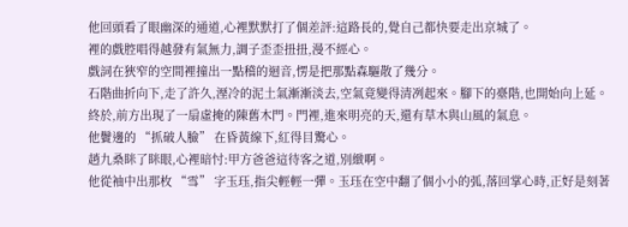他回頭看了眼幽深的通道,心裡默默打了個差評:這路長的,覺自己都快要走出京城了。
裡的戲腔唱得越發有氣無力,調子歪歪扭扭,漫不經心。
戲詞在狹窄的空間裡撞出一點稽的迴音,愣是把那點森驅散了幾分。
石階曲折向下,走了許久,溼冷的泥土氣漸漸淡去,空氣竟變得清冽起來。腳下的臺階,也開始向上延。
終於,前方出現了一扇虛掩的陳舊木門。門裡,進來明亮的天,還有草木與山風的氣息。
他鬢邊的 “抓破人臉” 在昏黃線下,紅得目驚心。
趙九桑眯了眯眼,心裡暗忖:甲方爸爸這待客之道,別緻啊。
他從袖中出那枚 “雪” 字玉珏,指尖輕輕一彈。玉珏在空中翻了個小小的弧,落回掌心時,正好是刻著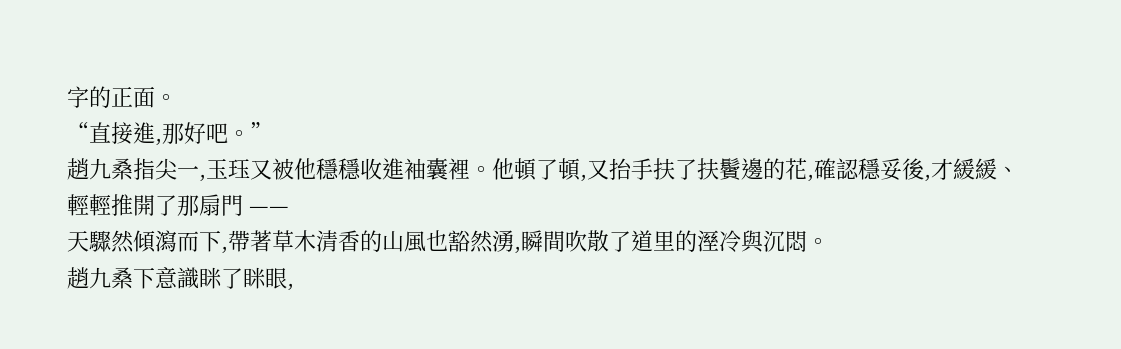字的正面。
“直接進,那好吧。”
趙九桑指尖一,玉珏又被他穩穩收進袖囊裡。他頓了頓,又抬手扶了扶鬢邊的花,確認穩妥後,才緩緩、輕輕推開了那扇門 ——
天驟然傾瀉而下,帶著草木清香的山風也豁然湧,瞬間吹散了道里的溼冷與沉悶。
趙九桑下意識眯了眯眼,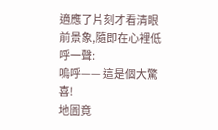適應了片刻才看清眼前景象,隨即在心裡低呼一聲:
嗚呼—— 這是個大驚喜!
地圖竟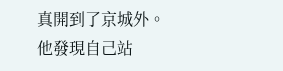真開到了京城外。
他發現自己站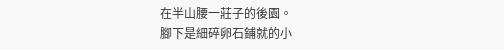在半山腰一莊子的後園。
腳下是細碎卵石鋪就的小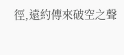徑,遠約傳來破空之聲